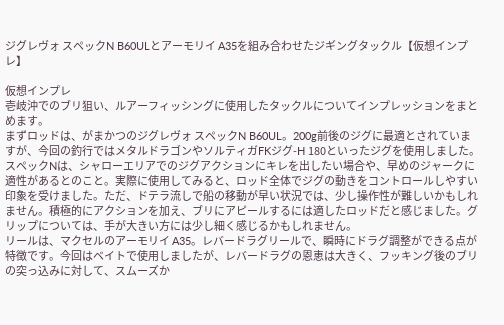ジグレヴォ スペックN B60ULとアーモリイ A35を組み合わせたジギングタックル【仮想インプレ】

仮想インプレ
壱岐沖でのブリ狙い、ルアーフィッシングに使用したタックルについてインプレッションをまとめます。
まずロッドは、がまかつのジグレヴォ スペックN B60UL。200g前後のジグに最適とされていますが、今回の釣行ではメタルドラゴンやソルティガFKジグ-H 180といったジグを使用しました。スペックNは、シャローエリアでのジグアクションにキレを出したい場合や、早めのジャークに適性があるとのこと。実際に使用してみると、ロッド全体でジグの動きをコントロールしやすい印象を受けました。ただ、ドテラ流しで船の移動が早い状況では、少し操作性が難しいかもしれません。積極的にアクションを加え、ブリにアピールするには適したロッドだと感じました。グリップについては、手が大きい方には少し細く感じるかもしれません。
リールは、マクセルのアーモリイ A35。レバードラグリールで、瞬時にドラグ調整ができる点が特徴です。今回はベイトで使用しましたが、レバードラグの恩恵は大きく、フッキング後のブリの突っ込みに対して、スムーズか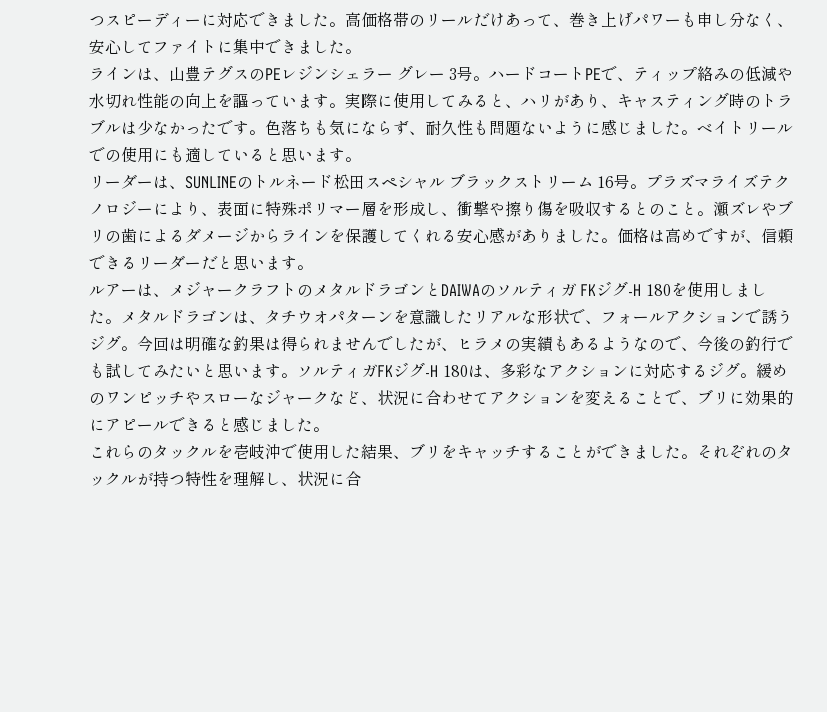つスピーディーに対応できました。高価格帯のリールだけあって、巻き上げパワーも申し分なく、安心してファイトに集中できました。
ラインは、山豊テグスのPEレジンシェラー グレー 3号。ハードコートPEで、ティップ絡みの低減や水切れ性能の向上を謳っています。実際に使用してみると、ハリがあり、キャスティング時のトラブルは少なかったです。色落ちも気にならず、耐久性も問題ないように感じました。ベイトリールでの使用にも適していると思います。
リーダーは、SUNLINEのトルネード松田スペシャル ブラックストリーム 16号。プラズマライズテクノロジーにより、表面に特殊ポリマー層を形成し、衝撃や擦り傷を吸収するとのこと。瀬ズレやブリの歯によるダメージからラインを保護してくれる安心感がありました。価格は高めですが、信頼できるリーダーだと思います。
ルアーは、メジャークラフトのメタルドラゴンとDAIWAのソルティガ FKジグ-H 180を使用しました。メタルドラゴンは、タチウオパターンを意識したリアルな形状で、フォールアクションで誘うジグ。今回は明確な釣果は得られませんでしたが、ヒラメの実績もあるようなので、今後の釣行でも試してみたいと思います。ソルティガFKジグ-H 180は、多彩なアクションに対応するジグ。緩めのワンピッチやスローなジャークなど、状況に合わせてアクションを変えることで、ブリに効果的にアピールできると感じました。
これらのタックルを壱岐沖で使用した結果、ブリをキャッチすることができました。それぞれのタックルが持つ特性を理解し、状況に合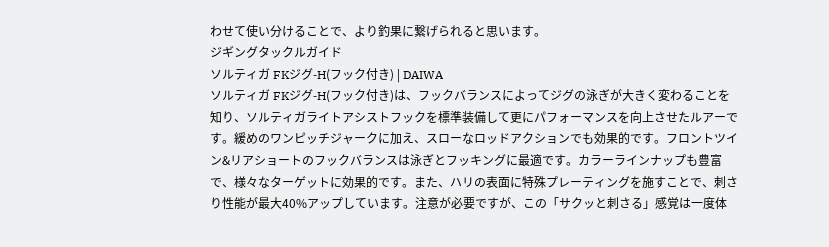わせて使い分けることで、より釣果に繋げられると思います。
ジギングタックルガイド
ソルティガ FKジグ-H(フック付き) | DAIWA
ソルティガ FKジグ-H(フック付き)は、フックバランスによってジグの泳ぎが大きく変わることを知り、ソルティガライトアシストフックを標準装備して更にパフォーマンスを向上させたルアーです。緩めのワンピッチジャークに加え、スローなロッドアクションでも効果的です。フロントツイン&リアショートのフックバランスは泳ぎとフッキングに最適です。カラーラインナップも豊富で、様々なターゲットに効果的です。また、ハリの表面に特殊プレーティングを施すことで、刺さり性能が最大40%アップしています。注意が必要ですが、この「サクッと刺さる」感覚は一度体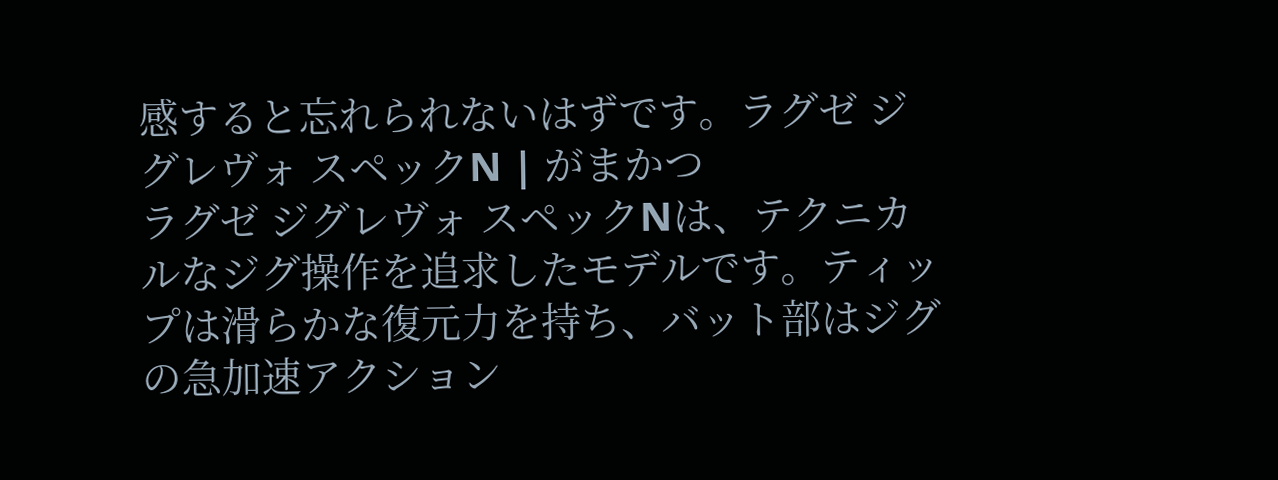感すると忘れられないはずです。ラグゼ ジグレヴォ スペックN | がまかつ
ラグゼ ジグレヴォ スペックNは、テクニカルなジグ操作を追求したモデルです。ティップは滑らかな復元力を持ち、バット部はジグの急加速アクション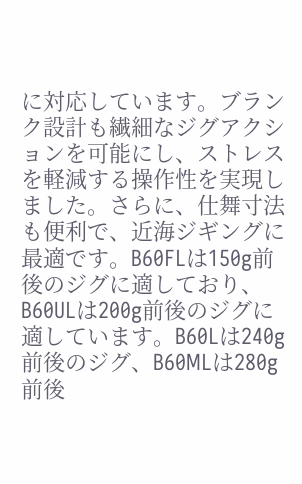に対応しています。ブランク設計も繊細なジグアクションを可能にし、ストレスを軽減する操作性を実現しました。さらに、仕舞寸法も便利で、近海ジギングに最適です。B60FLは150g前後のジグに適しており、B60ULは200g前後のジグに適しています。B60Lは240g前後のジグ、B60MLは280g前後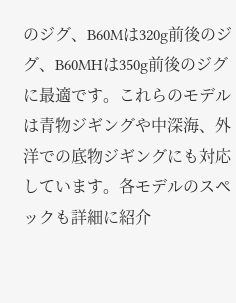のジグ、B60Mは320g前後のジグ、B60MHは350g前後のジグに最適です。これらのモデルは青物ジギングや中深海、外洋での底物ジギングにも対応しています。各モデルのスペックも詳細に紹介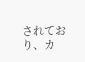されており、カ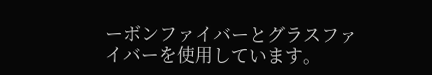ーボンファイバーとグラスファイバーを使用しています。